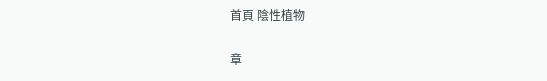首頁 陰性植物

章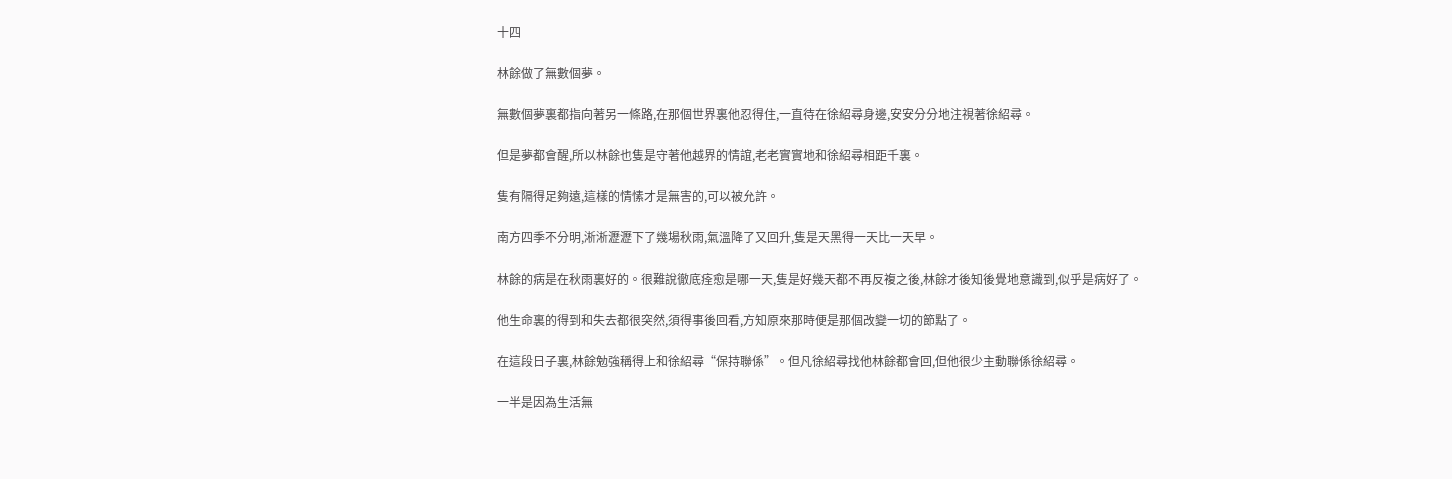十四

林餘做了無數個夢。

無數個夢裏都指向著另一條路,在那個世界裏他忍得住,一直待在徐紹尋身邊,安安分分地注視著徐紹尋。

但是夢都會醒,所以林餘也隻是守著他越界的情誼,老老實實地和徐紹尋相距千裏。

隻有隔得足夠遠,這樣的情愫才是無害的,可以被允許。

南方四季不分明,淅淅瀝瀝下了幾場秋雨,氣溫降了又回升,隻是天黑得一天比一天早。

林餘的病是在秋雨裏好的。很難說徹底痊愈是哪一天,隻是好幾天都不再反複之後,林餘才後知後覺地意識到,似乎是病好了。

他生命裏的得到和失去都很突然,須得事後回看,方知原來那時便是那個改變一切的節點了。

在這段日子裏,林餘勉強稱得上和徐紹尋“保持聯係”。但凡徐紹尋找他林餘都會回,但他很少主動聯係徐紹尋。

一半是因為生活無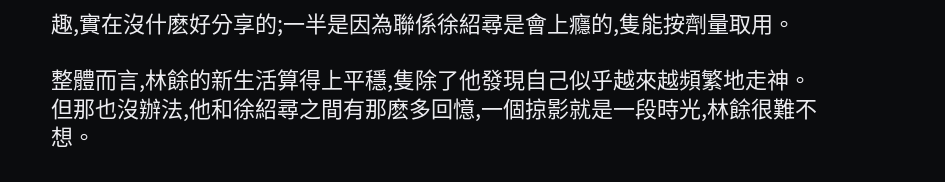趣,實在沒什麽好分享的;一半是因為聯係徐紹尋是會上癮的,隻能按劑量取用。

整體而言,林餘的新生活算得上平穩,隻除了他發現自己似乎越來越頻繁地走神。但那也沒辦法,他和徐紹尋之間有那麽多回憶,一個掠影就是一段時光,林餘很難不想。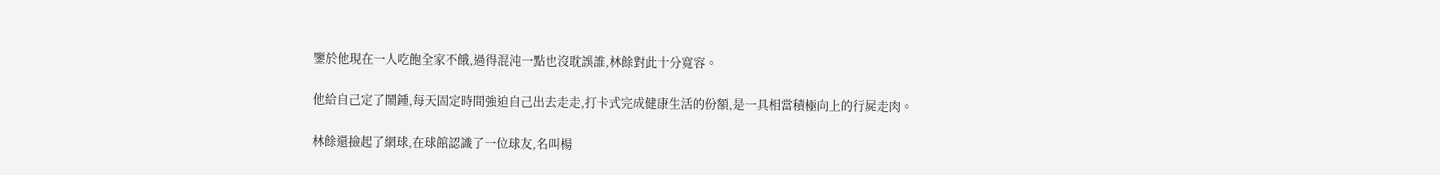鑒於他現在一人吃飽全家不餓,過得混沌一點也沒耽誤誰,林餘對此十分寬容。

他給自己定了鬧鍾,每天固定時間強迫自己出去走走,打卡式完成健康生活的份額,是一具相當積極向上的行屍走肉。

林餘還撿起了網球,在球館認識了一位球友,名叫楊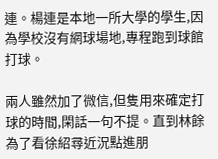連。楊連是本地一所大學的學生,因為學校沒有網球場地,專程跑到球館打球。

兩人雖然加了微信,但隻用來確定打球的時間,閑話一句不提。直到林餘為了看徐紹尋近況點進朋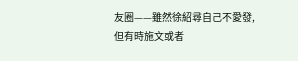友圈——雖然徐紹尋自己不愛發,但有時施文或者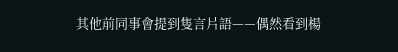其他前同事會提到隻言片語——偶然看到楊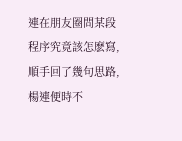連在朋友圈問某段程序究竟該怎麽寫,順手回了幾句思路,楊連便時不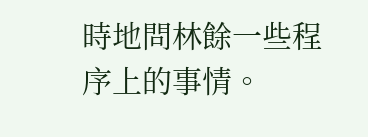時地問林餘一些程序上的事情。